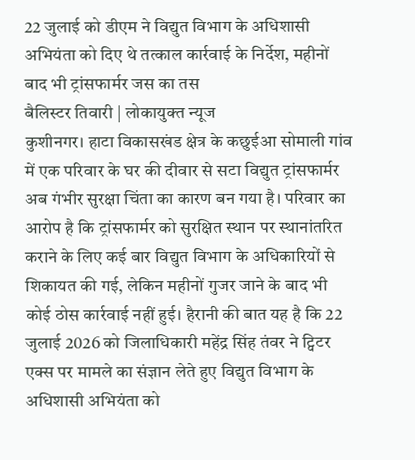22 जुलाई को डीएम ने विद्युत विभाग के अधिशासी अभियंता को दिए थे तत्काल कार्रवाई के निर्देश, महीनों बाद भी ट्रांसफार्मर जस का तस
बैलिस्टर तिवारी | लोकायुक्त न्यूज
कुशीनगर। हाटा विकासखंड क्षेत्र के कछुईआ सोमाली गांव में एक परिवार के घर की दीवार से सटा विद्युत ट्रांसफार्मर अब गंभीर सुरक्षा चिंता का कारण बन गया है। परिवार का आरोप है कि ट्रांसफार्मर को सुरक्षित स्थान पर स्थानांतरित कराने के लिए कई बार विद्युत विभाग के अधिकारियों से शिकायत की गई, लेकिन महीनों गुजर जाने के बाद भी कोई ठोस कार्रवाई नहीं हुई। हैरानी की बात यह है कि 22 जुलाई 2026 को जिलाधिकारी महेंद्र सिंह तंवर ने ट्विटर एक्स पर मामले का संज्ञान लेते हुए विद्युत विभाग के अधिशासी अभियंता को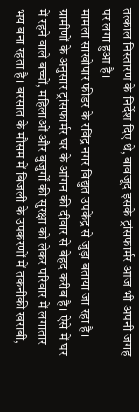तत्काल निस्तारण के निर्देश दिए थे, बावजूद इसके ट्रांसफार्मर आज भी अपनी जगह पर लगा हुआ है।
मामला साखोपार फीडर के रविंद्र नगर विद्युत उपकेंद्र से जुड़ा बताया जा रहा है। ग्रामीणों के अनुसार ट्रांसफार्मर घर के आंगन की दीवार से बेहद करीब है। ऐसे में घर में रहने वाले बच्चों, महिलाओं और बुजुर्गों की सुरक्षा को लेकर परिवार में लगातार भय बना रहता है। बरसात के मौसम में बिजली के उपकरणों में तकनीकी खराबी,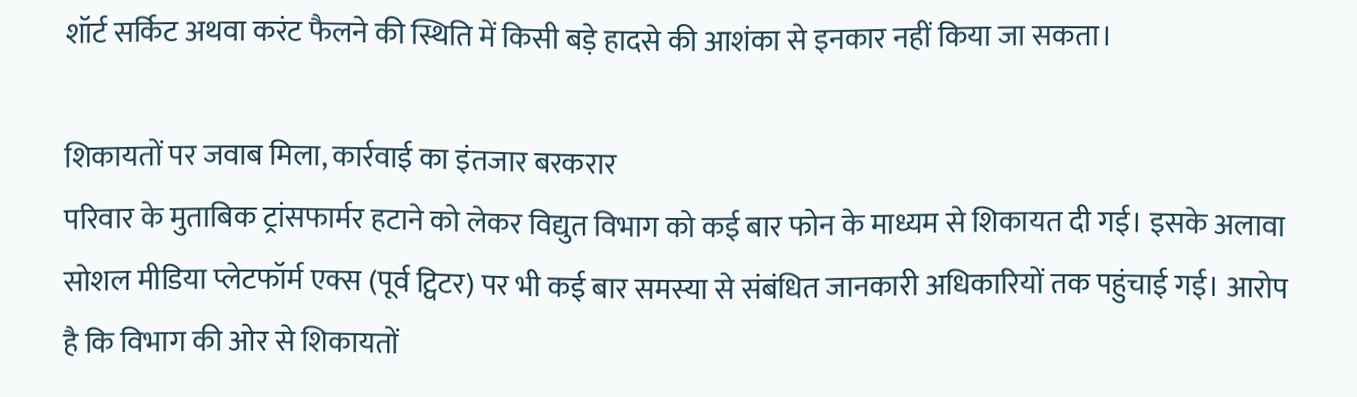शॉर्ट सर्किट अथवा करंट फैलने की स्थिति में किसी बड़े हादसे की आशंका से इनकार नहीं किया जा सकता।

शिकायतों पर जवाब मिला, कार्रवाई का इंतजार बरकरार
परिवार के मुताबिक ट्रांसफार्मर हटाने को लेकर विद्युत विभाग को कई बार फोन के माध्यम से शिकायत दी गई। इसके अलावा सोशल मीडिया प्लेटफॉर्म एक्स (पूर्व ट्विटर) पर भी कई बार समस्या से संबंधित जानकारी अधिकारियों तक पहुंचाई गई। आरोप है कि विभाग की ओर से शिकायतों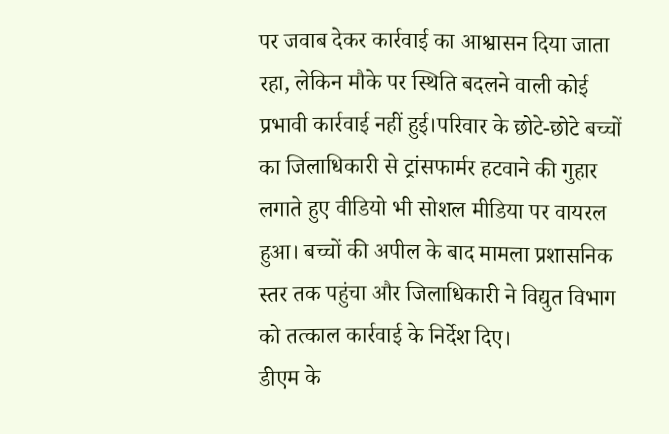पर जवाब देकर कार्रवाई का आश्वासन दिया जाता रहा, लेकिन मौके पर स्थिति बदलने वाली कोई प्रभावी कार्रवाई नहीं हुई।परिवार के छोटे-छोटे बच्चों का जिलाधिकारी से ट्रांसफार्मर हटवाने की गुहार लगाते हुए वीडियो भी सोशल मीडिया पर वायरल हुआ। बच्चों की अपील के बाद मामला प्रशासनिक स्तर तक पहुंचा और जिलाधिकारी ने विद्युत विभाग को तत्काल कार्रवाई के निर्देश दिए।
डीएम के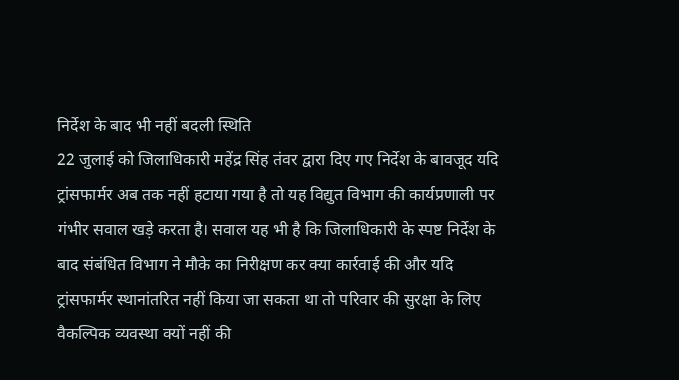निर्देश के बाद भी नहीं बदली स्थिति
22 जुलाई को जिलाधिकारी महेंद्र सिंह तंवर द्वारा दिए गए निर्देश के बावजूद यदि ट्रांसफार्मर अब तक नहीं हटाया गया है तो यह विद्युत विभाग की कार्यप्रणाली पर गंभीर सवाल खड़े करता है। सवाल यह भी है कि जिलाधिकारी के स्पष्ट निर्देश के बाद संबंधित विभाग ने मौके का निरीक्षण कर क्या कार्रवाई की और यदि ट्रांसफार्मर स्थानांतरित नहीं किया जा सकता था तो परिवार की सुरक्षा के लिए वैकल्पिक व्यवस्था क्यों नहीं की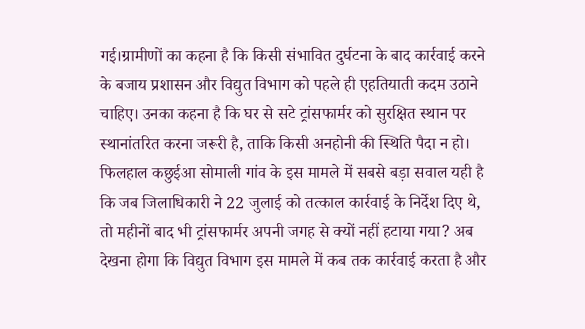गई।ग्रामीणों का कहना है कि किसी संभावित दुर्घटना के बाद कार्रवाई करने के बजाय प्रशासन और विद्युत विभाग को पहले ही एहतियाती कदम उठाने चाहिए। उनका कहना है कि घर से सटे ट्रांसफार्मर को सुरक्षित स्थान पर स्थानांतरित करना जरूरी है, ताकि किसी अनहोनी की स्थिति पैदा न हो।
फिलहाल कछुईआ सोमाली गांव के इस मामले में सबसे बड़ा सवाल यही है कि जब जिलाधिकारी ने 22 जुलाई को तत्काल कार्रवाई के निर्देश दिए थे, तो महीनों बाद भी ट्रांसफार्मर अपनी जगह से क्यों नहीं हटाया गया? अब देखना होगा कि विद्युत विभाग इस मामले में कब तक कार्रवाई करता है और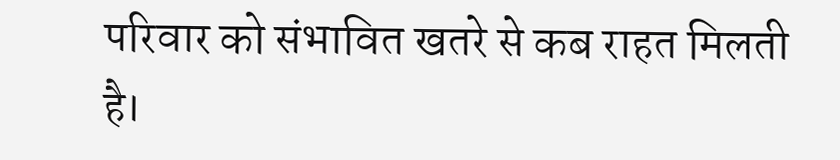परिवार को संभावित खतरे से कब राहत मिलती है।